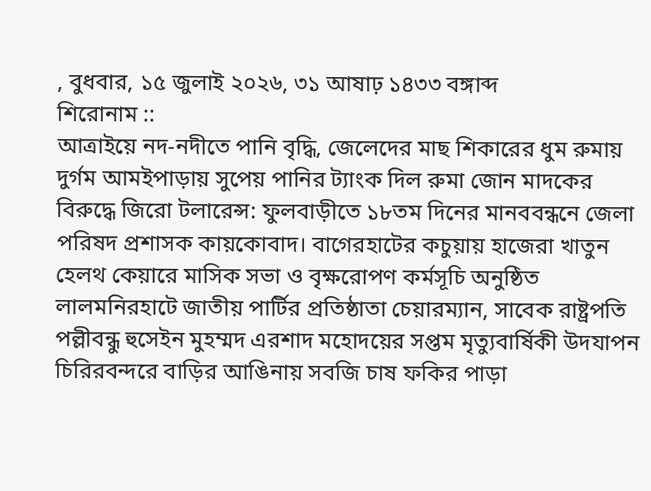, বুধবার, ১৫ জুলাই ২০২৬, ৩১ আষাঢ় ১৪৩৩ বঙ্গাব্দ
শিরোনাম ::
আত্রাইয়ে নদ-নদীতে পানি বৃদ্ধি, জেলেদের মাছ শিকারের ধুম রুমায় দুর্গম আমইপাড়ায় সুপেয় পানির ট্যাংক দিল রুমা জোন মাদকের বিরুদ্ধে জিরো টলারেন্স: ফুলবাড়ীতে ১৮তম দিনের মানববন্ধনে জেলা পরিষদ প্রশাসক কায়কোবাদ। বাগেরহাটের কচুয়ায় হাজেরা খাতুন হেলথ কেয়ারে মাসিক সভা ও বৃক্ষরোপণ কর্মসূচি অনুষ্ঠিত লালমনিরহাটে জাতীয় পার্টির প্রতিষ্ঠাতা চেয়ারম্যান, সাবেক রাষ্ট্রপতি পল্লীবন্ধু হুসেইন মুহম্মদ এরশাদ মহোদয়ের সপ্তম মৃত্যুবার্ষিকী উদযাপন চিরিরবন্দরে বাড়ির আঙিনায় সবজি চাষ ফকির পাড়া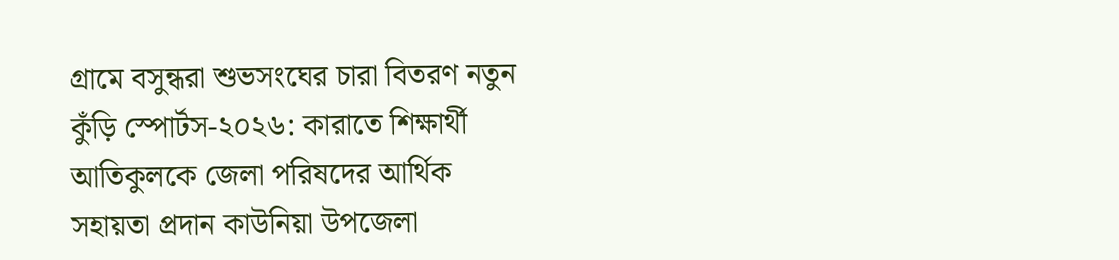গ্রামে বসুন্ধরা শুভসংঘের চারা বিতরণ নতুন কুঁড়ি স্পোর্টস-২০২৬: কারাতে শিক্ষার্থী আতিকুলকে জেলা পরিষদের আর্থিক সহায়তা প্রদান কাউনিয়া উপজেলা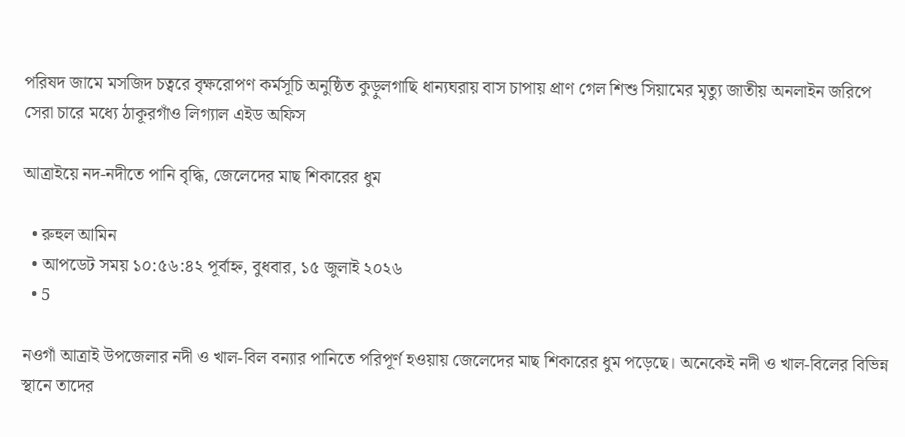পরিষদ জামে মসজিদ চত্বরে বৃক্ষরোপণ কর্মসূচি অনুষ্ঠিত কুড়ুলগাছি ধান্যঘরায় বাস চাপায় প্রাণ গেল শিশু সিয়ামের মৃত্যু জাতীয় অনলাইন জরিপে সেরা চারে মধ্যে ঠাকূরগাঁও লিগ্যাল এইড অফিস

আত্রাইয়ে নদ-নদীতে পানি বৃদ্ধি, জেলেদের মাছ শিকারের ধুম

  • রুহুল আমিন
  • আপডেট সময় ১০:৫৬:৪২ পূর্বাহ্ন, বুধবার, ১৫ জুলাই ২০২৬
  • 5

নওগাঁ আত্রাই উপজেলার নদী ও খাল-বিল বন্যার পানিতে পরিপূর্ণ হওয়ায় জেলেদের মাছ শিকারের ধুম পড়েছে। অনেকেই নদী ও খাল-বিলের বিভিন্ন স্থানে তাদের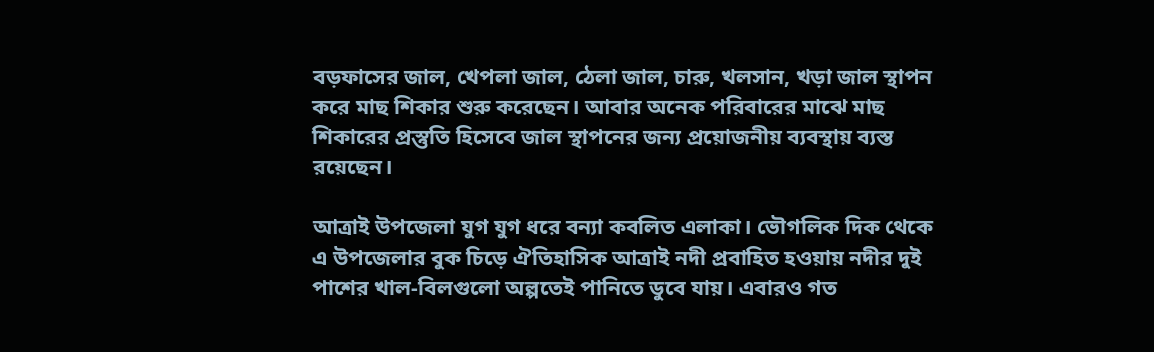বড়ফাসের জাল, খেপলা জাল, ঠেলা জাল, চারু, খলসান, খড়া জাল স্থাপন করে মাছ শিকার শুরু করেছেন। আবার অনেক পরিবারের মাঝে মাছ শিকারের প্রস্তুতি হিসেবে জাল স্থাপনের জন্য প্রয়োজনীয় ব্যবস্থায় ব্যস্ত রয়েছেন।

আত্রাই উপজেলা যুগ যুগ ধরে বন্যা কবলিত এলাকা। ভৌগলিক দিক থেকে এ উপজেলার বুক চিড়ে ঐতিহাসিক আত্রাই নদী প্রবাহিত হওয়ায় নদীর দুই পাশের খাল-বিলগুলো অল্পতেই পানিতে ডুবে যায়। এবারও গত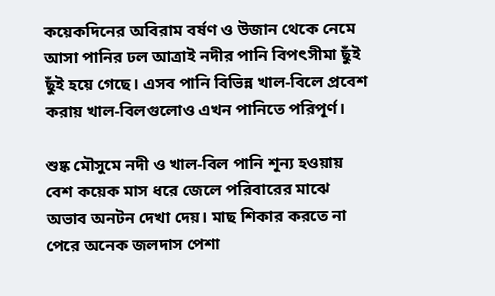কয়েকদিনের অবিরাম বর্ষণ ও উজান থেকে নেমে আসা পানির ঢল আত্রাই নদীর পানি বিপৎসীমা ছুঁই ছুঁই হয়ে গেছে। এসব পানি বিভিন্ন খাল-বিলে প্রবেশ করায় খাল-বিলগুলোও এখন পানিতে পরিপূর্ণ।

শুষ্ক মৌসুমে নদী ও খাল-বিল পানি শূন্য হওয়ায় বেশ কয়েক মাস ধরে জেলে পরিবারের মাঝে অভাব অনটন দেখা দেয়। মাছ শিকার করতে না পেরে অনেক জলদাস পেশা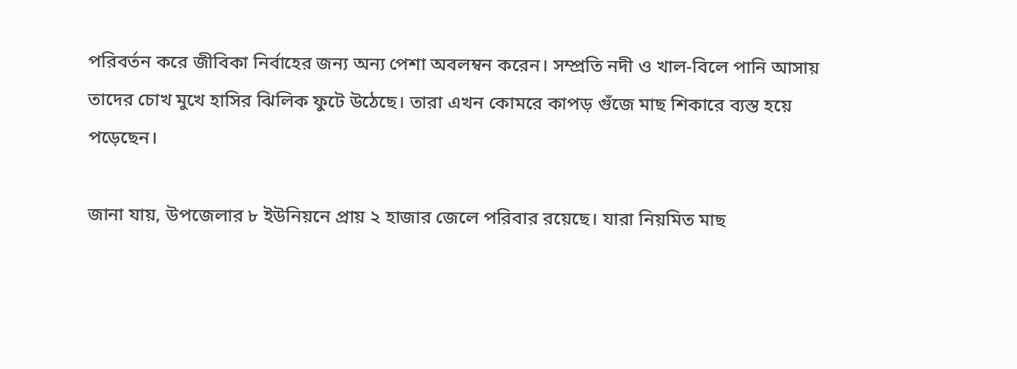পরিবর্তন করে জীবিকা নির্বাহের জন্য অন্য পেশা অবলম্বন করেন। সম্প্রতি নদী ও খাল-বিলে পানি আসায় তাদের চোখ মুখে হাসির ঝিলিক ফুটে উঠেছে। তারা এখন কোমরে কাপড় গুঁজে মাছ শিকারে ব্যস্ত হয়ে পড়েছেন।

জানা যায়, উপজেলার ৮ ইউনিয়নে প্রায় ২ হাজার জেলে পরিবার রয়েছে। যারা নিয়মিত মাছ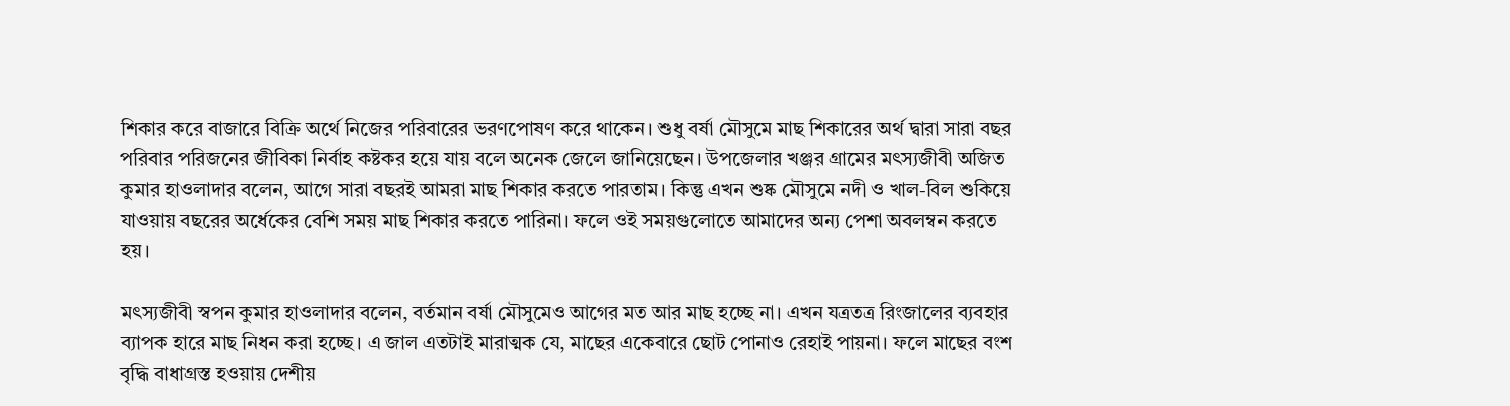শিকার করে বাজারে বিক্রি অর্থে নিজের পরিবারের ভরণপোষণ করে থাকেন। শুধু বর্ষা মৌসুমে মাছ শিকারের অর্থ দ্বারা সারা বছর পরিবার পরিজনের জীবিকা নির্বাহ কষ্টকর হয়ে যায় বলে অনেক জেলে জানিয়েছেন। উপজেলার খঞ্জর গ্রামের মৎস্যজীবী অজিত কুমার হাওলাদার বলেন, আগে সারা বছরই আমরা মাছ শিকার করতে পারতাম। কিন্তু এখন শুষ্ক মৌসুমে নদী ও খাল-বিল শুকিয়ে যাওয়ায় বছরের অর্ধেকের বেশি সময় মাছ শিকার করতে পারিনা। ফলে ওই সময়গুলোতে আমাদের অন্য পেশা অবলম্বন করতে হয়।

মৎস্যজীবী স্বপন কুমার হাওলাদার বলেন, বর্তমান বর্ষা মৌসুমেও আগের মত আর মাছ হচ্ছে না। এখন যত্রতত্র রিংজালের ব্যবহার ব্যাপক হারে মাছ নিধন করা হচ্ছে। এ জাল এতটাই মারাত্মক যে, মাছের একেবারে ছোট পোনাও রেহাই পায়না। ফলে মাছের বংশ বৃদ্ধি বাধাগ্রস্ত হওয়ায় দেশীয়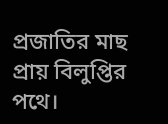প্রজাতির মাছ প্রায় বিলুপ্তির পথে।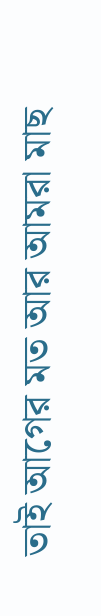তাই আগের মত আর আমরা মাছ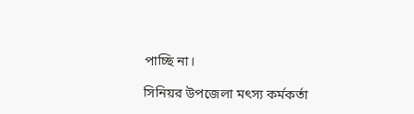পাচ্ছি না।

সিনিয়র উপজেলা মৎস্য কর্মকর্তা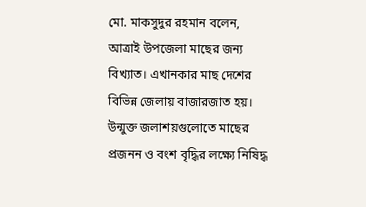মো. মাকসুদুর রহমান বলেন, আত্রাই উপজেলা মাছের জন্য বিখ্যাত। এখানকার মাছ দেশের বিভিন্ন জেলায় বাজারজাত হয়। উন্মুক্ত জলাশয়গুলোতে মাছের প্রজনন ও বংশ বৃদ্ধির লক্ষ্যে নিষিদ্ধ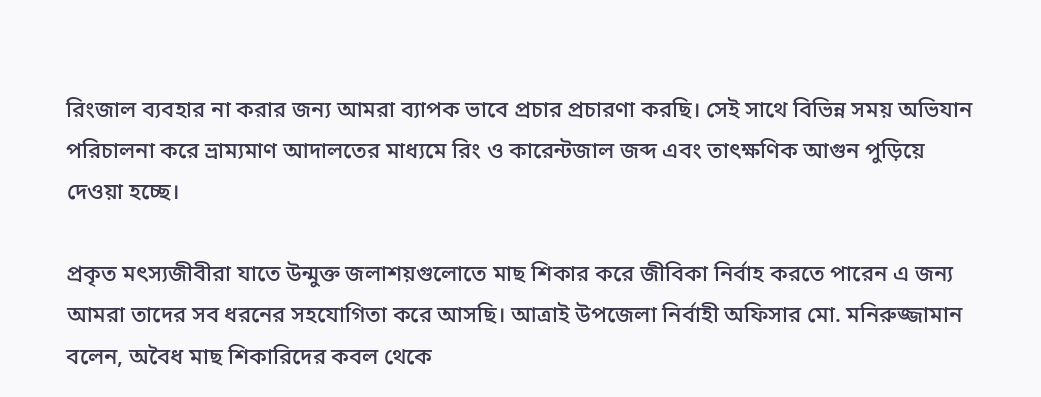রিংজাল ব্যবহার না করার জন্য আমরা ব্যাপক ভাবে প্রচার প্রচারণা করছি। সেই সাথে বিভিন্ন সময় অভিযান পরিচালনা করে ভ্রাম্যমাণ আদালতের মাধ্যমে রিং ও কারেন্টজাল জব্দ এবং তাৎক্ষণিক আগুন পুড়িয়ে দেওয়া হচ্ছে।

প্রকৃত মৎস্যজীবীরা যাতে উন্মুক্ত জলাশয়গুলোতে মাছ শিকার করে জীবিকা নির্বাহ করতে পারেন এ জন্য আমরা তাদের সব ধরনের সহযোগিতা করে আসছি। আত্রাই উপজেলা নির্বাহী অফিসার মো. মনিরুজ্জামান বলেন, অবৈধ মাছ শিকারিদের কবল থেকে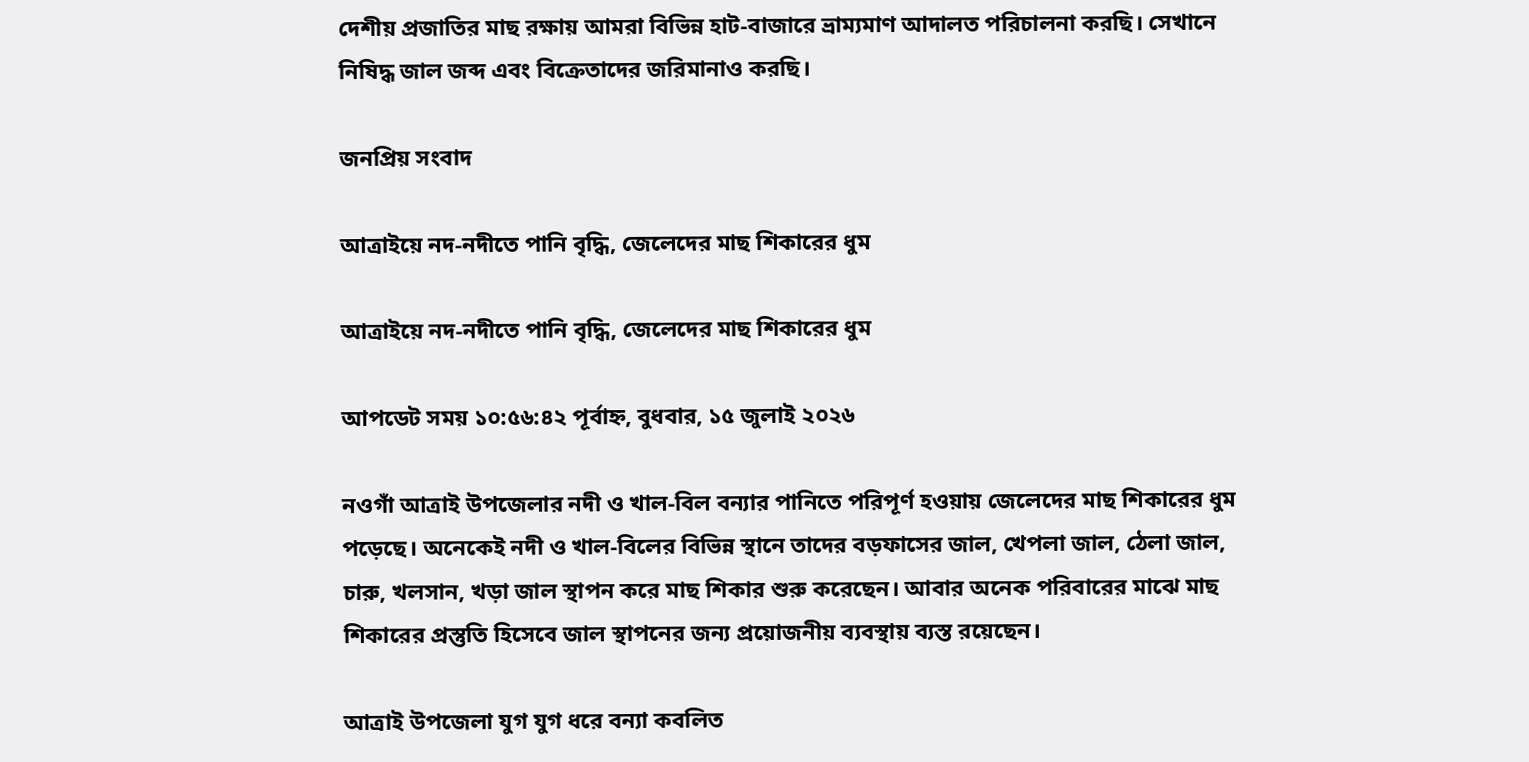দেশীয় প্রজাতির মাছ রক্ষায় আমরা বিভিন্ন হাট-বাজারে ভ্রাম্যমাণ আদালত পরিচালনা করছি। সেখানে নিষিদ্ধ জাল জব্দ এবং বিক্রেতাদের জরিমানাও করছি।

জনপ্রিয় সংবাদ

আত্রাইয়ে নদ-নদীতে পানি বৃদ্ধি, জেলেদের মাছ শিকারের ধুম

আত্রাইয়ে নদ-নদীতে পানি বৃদ্ধি, জেলেদের মাছ শিকারের ধুম

আপডেট সময় ১০:৫৬:৪২ পূর্বাহ্ন, বুধবার, ১৫ জুলাই ২০২৬

নওগাঁ আত্রাই উপজেলার নদী ও খাল-বিল বন্যার পানিতে পরিপূর্ণ হওয়ায় জেলেদের মাছ শিকারের ধুম পড়েছে। অনেকেই নদী ও খাল-বিলের বিভিন্ন স্থানে তাদের বড়ফাসের জাল, খেপলা জাল, ঠেলা জাল, চারু, খলসান, খড়া জাল স্থাপন করে মাছ শিকার শুরু করেছেন। আবার অনেক পরিবারের মাঝে মাছ শিকারের প্রস্তুতি হিসেবে জাল স্থাপনের জন্য প্রয়োজনীয় ব্যবস্থায় ব্যস্ত রয়েছেন।

আত্রাই উপজেলা যুগ যুগ ধরে বন্যা কবলিত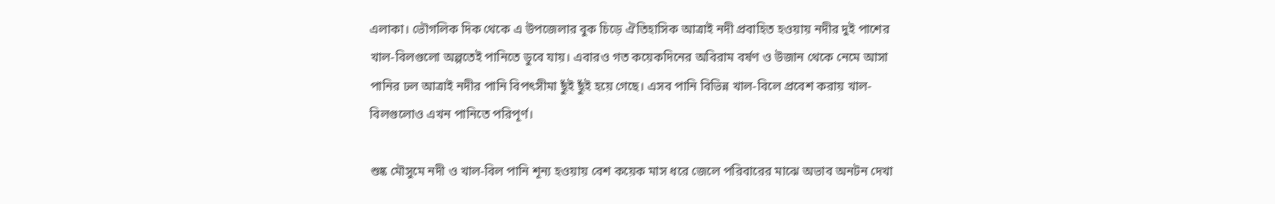এলাকা। ভৌগলিক দিক থেকে এ উপজেলার বুক চিড়ে ঐতিহাসিক আত্রাই নদী প্রবাহিত হওয়ায় নদীর দুই পাশের খাল-বিলগুলো অল্পতেই পানিতে ডুবে যায়। এবারও গত কয়েকদিনের অবিরাম বর্ষণ ও উজান থেকে নেমে আসা পানির ঢল আত্রাই নদীর পানি বিপৎসীমা ছুঁই ছুঁই হয়ে গেছে। এসব পানি বিভিন্ন খাল-বিলে প্রবেশ করায় খাল-বিলগুলোও এখন পানিতে পরিপূর্ণ।

শুষ্ক মৌসুমে নদী ও খাল-বিল পানি শূন্য হওয়ায় বেশ কয়েক মাস ধরে জেলে পরিবারের মাঝে অভাব অনটন দেখা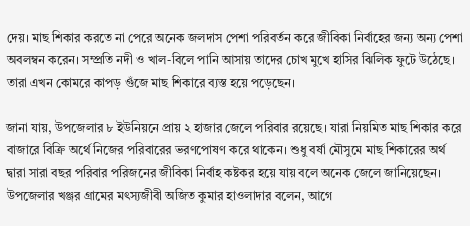দেয়। মাছ শিকার করতে না পেরে অনেক জলদাস পেশা পরিবর্তন করে জীবিকা নির্বাহের জন্য অন্য পেশা অবলম্বন করেন। সম্প্রতি নদী ও খাল-বিলে পানি আসায় তাদের চোখ মুখে হাসির ঝিলিক ফুটে উঠেছে। তারা এখন কোমরে কাপড় গুঁজে মাছ শিকারে ব্যস্ত হয়ে পড়েছেন।

জানা যায়, উপজেলার ৮ ইউনিয়নে প্রায় ২ হাজার জেলে পরিবার রয়েছে। যারা নিয়মিত মাছ শিকার করে বাজারে বিক্রি অর্থে নিজের পরিবারের ভরণপোষণ করে থাকেন। শুধু বর্ষা মৌসুমে মাছ শিকারের অর্থ দ্বারা সারা বছর পরিবার পরিজনের জীবিকা নির্বাহ কষ্টকর হয়ে যায় বলে অনেক জেলে জানিয়েছেন। উপজেলার খঞ্জর গ্রামের মৎস্যজীবী অজিত কুমার হাওলাদার বলেন, আগে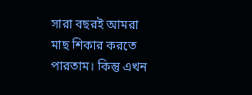সারা বছরই আমরা মাছ শিকার করতে পারতাম। কিন্তু এখন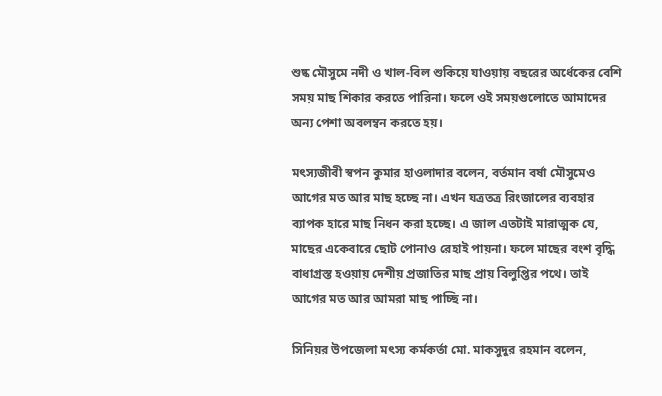শুষ্ক মৌসুমে নদী ও খাল-বিল শুকিয়ে যাওয়ায় বছরের অর্ধেকের বেশি সময় মাছ শিকার করতে পারিনা। ফলে ওই সময়গুলোতে আমাদের অন্য পেশা অবলম্বন করতে হয়।

মৎস্যজীবী স্বপন কুমার হাওলাদার বলেন, বর্তমান বর্ষা মৌসুমেও আগের মত আর মাছ হচ্ছে না। এখন যত্রতত্র রিংজালের ব্যবহার ব্যাপক হারে মাছ নিধন করা হচ্ছে। এ জাল এতটাই মারাত্মক যে, মাছের একেবারে ছোট পোনাও রেহাই পায়না। ফলে মাছের বংশ বৃদ্ধি বাধাগ্রস্ত হওয়ায় দেশীয় প্রজাতির মাছ প্রায় বিলুপ্তির পথে। তাই আগের মত আর আমরা মাছ পাচ্ছি না।

সিনিয়র উপজেলা মৎস্য কর্মকর্তা মো. মাকসুদুর রহমান বলেন,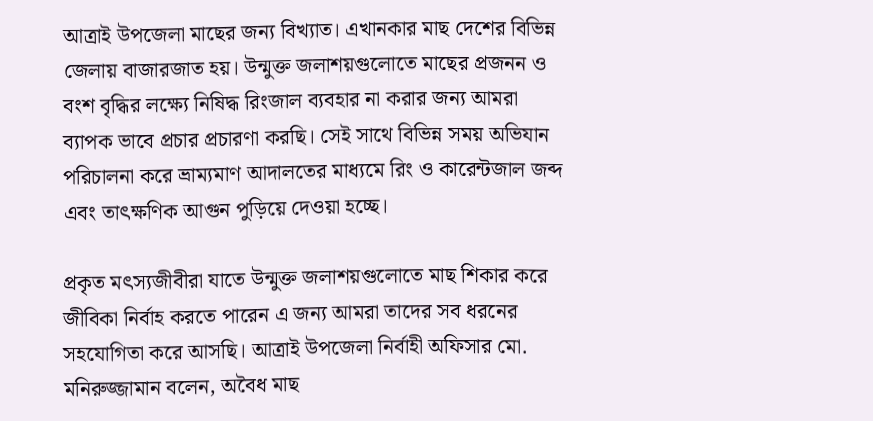আত্রাই উপজেলা মাছের জন্য বিখ্যাত। এখানকার মাছ দেশের বিভিন্ন জেলায় বাজারজাত হয়। উন্মুক্ত জলাশয়গুলোতে মাছের প্রজনন ও বংশ বৃদ্ধির লক্ষ্যে নিষিদ্ধ রিংজাল ব্যবহার না করার জন্য আমরা ব্যাপক ভাবে প্রচার প্রচারণা করছি। সেই সাথে বিভিন্ন সময় অভিযান পরিচালনা করে ভ্রাম্যমাণ আদালতের মাধ্যমে রিং ও কারেন্টজাল জব্দ এবং তাৎক্ষণিক আগুন পুড়িয়ে দেওয়া হচ্ছে।

প্রকৃত মৎস্যজীবীরা যাতে উন্মুক্ত জলাশয়গুলোতে মাছ শিকার করে জীবিকা নির্বাহ করতে পারেন এ জন্য আমরা তাদের সব ধরনের সহযোগিতা করে আসছি। আত্রাই উপজেলা নির্বাহী অফিসার মো. মনিরুজ্জামান বলেন, অবৈধ মাছ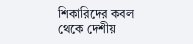শিকারিদের কবল থেকে দেশীয়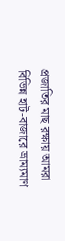প্রজাতির মাছ রক্ষায় আমরা বিভিন্ন হাট-বাজারে ভ্রাম্যমাণ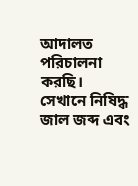আদালত পরিচালনা করছি। সেখানে নিষিদ্ধ জাল জব্দ এবং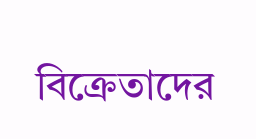বিক্রেতাদের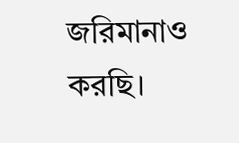জরিমানাও করছি।